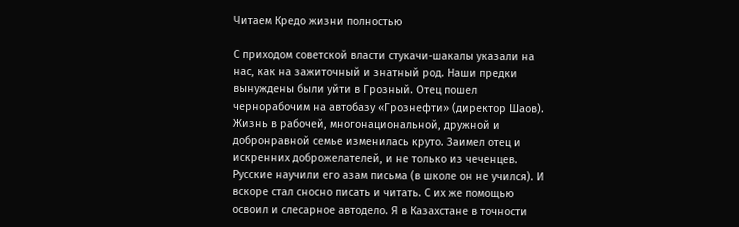Читаем Кредо жизни полностью

С приходом советской власти стукачи-шакалы указали на нас, как на зажиточный и знатный род. Наши предки вынуждены были уйти в Грозный. Отец пошел чернорабочим на автобазу «Грознефти» (директор Шаов). Жизнь в рабочей, многонациональной, дружной и добронравной семье изменилась круто. Заимел отец и искренних доброжелателей, и не только из чеченцев. Русские научили его азам письма (в школе он не учился). И вскоре стал сносно писать и читать. С их же помощью освоил и слесарное автодело. Я в Казахстане в точности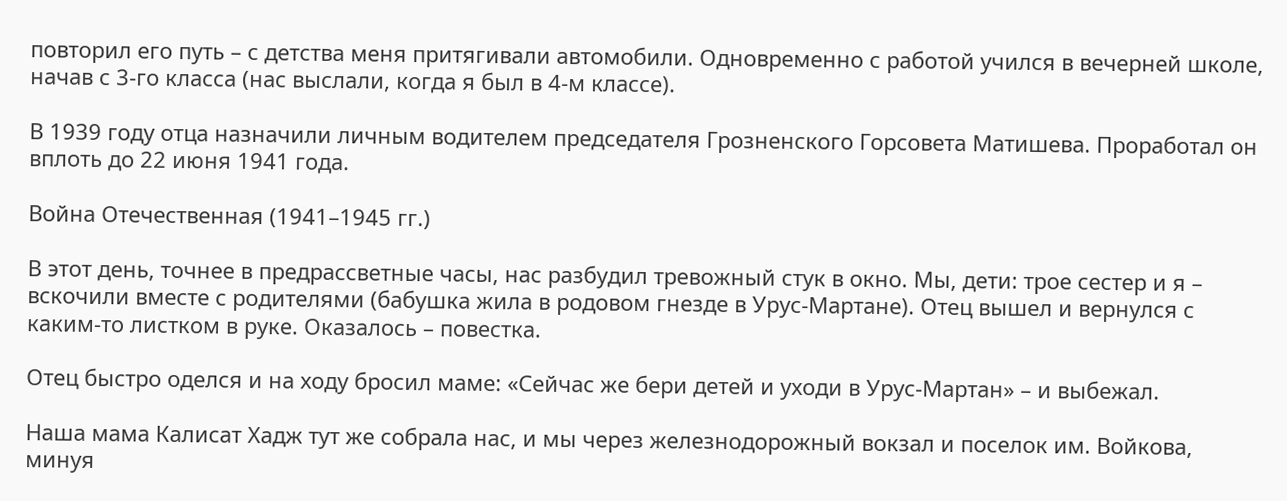повторил его путь – с детства меня притягивали автомобили. Одновременно с работой учился в вечерней школе, начав с 3-го класса (нас выслали, когда я был в 4-м классе).

В 1939 году отца назначили личным водителем председателя Грозненского Горсовета Матишева. Проработал он вплоть до 22 июня 1941 года.

Война Отечественная (1941–1945 гг.)

В этот день, точнее в предрассветные часы, нас разбудил тревожный стук в окно. Мы, дети: трое сестер и я – вскочили вместе с родителями (бабушка жила в родовом гнезде в Урус-Мартане). Отец вышел и вернулся с каким-то листком в руке. Оказалось – повестка.

Отец быстро оделся и на ходу бросил маме: «Сейчас же бери детей и уходи в Урус-Мартан» – и выбежал.

Наша мама Калисат Хадж тут же собрала нас, и мы через железнодорожный вокзал и поселок им. Войкова, минуя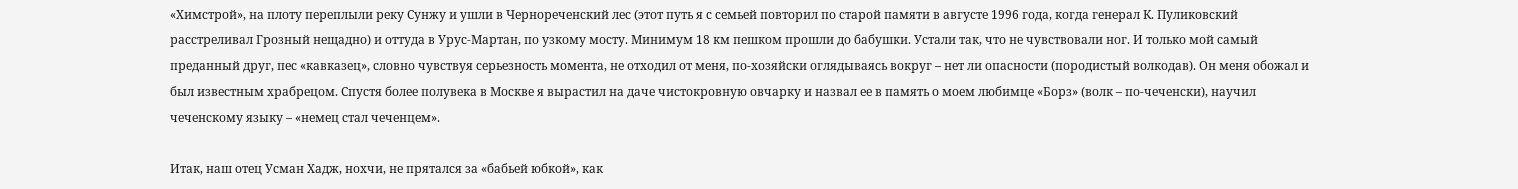«Химстрой», на плоту переплыли реку Сунжу и ушли в Чернореченский лес (этот путь я с семьей повторил по старой памяти в августе 1996 года, когда генерал К. Пуликовский расстреливал Грозный нещадно) и оттуда в Урус-Мартан, по узкому мосту. Минимум 18 км пешком прошли до бабушки. Устали так, что не чувствовали ног. И только мой самый преданный друг, пес «кавказец», словно чувствуя серьезность момента, не отходил от меня, по-хозяйски оглядываясь вокруг – нет ли опасности (породистый волкодав). Он меня обожал и был известным храбрецом. Спустя более полувека в Москве я вырастил на даче чистокровную овчарку и назвал ее в память о моем любимце «Борз» (волк – по-чеченски), научил чеченскому языку – «немец стал чеченцем».

Итак, наш отец Усман Хадж, нохчи, не прятался за «бабьей юбкой», как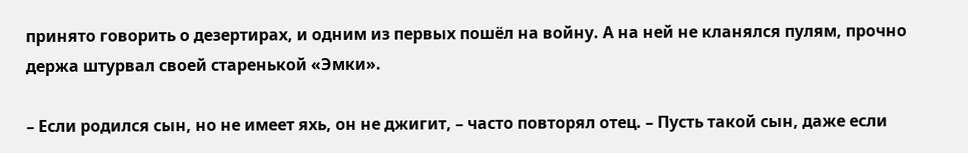принято говорить о дезертирах, и одним из первых пошёл на войну. А на ней не кланялся пулям, прочно держа штурвал своей старенькой «Эмки».

– Если родился сын, но не имеет яхь, он не джигит, – часто повторял отец. – Пусть такой сын, даже если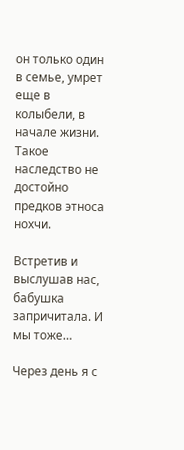он только один в семье, умрет еще в колыбели, в начале жизни. Такое наследство не достойно предков этноса нохчи.

Встретив и выслушав нас, бабушка запричитала. И мы тоже…

Через день я с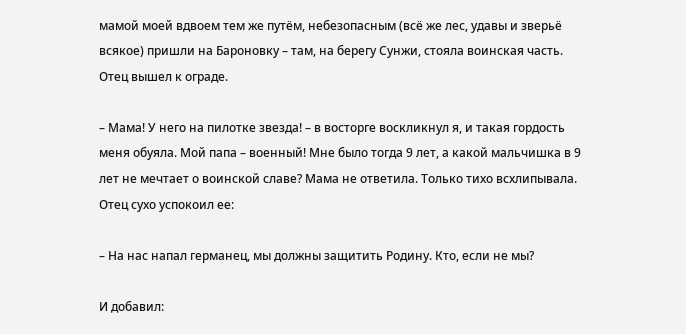мамой моей вдвоем тем же путём, небезопасным (всё же лес, удавы и зверьё всякое) пришли на Бароновку – там, на берегу Сунжи, стояла воинская часть. Отец вышел к ограде.

– Мама! У него на пилотке звезда! – в восторге воскликнул я, и такая гордость меня обуяла. Мой папа – военный! Мне было тогда 9 лет, а какой мальчишка в 9 лет не мечтает о воинской славе? Мама не ответила. Только тихо всхлипывала. Отец сухо успокоил ее:

– На нас напал германец, мы должны защитить Родину. Кто, если не мы?

И добавил: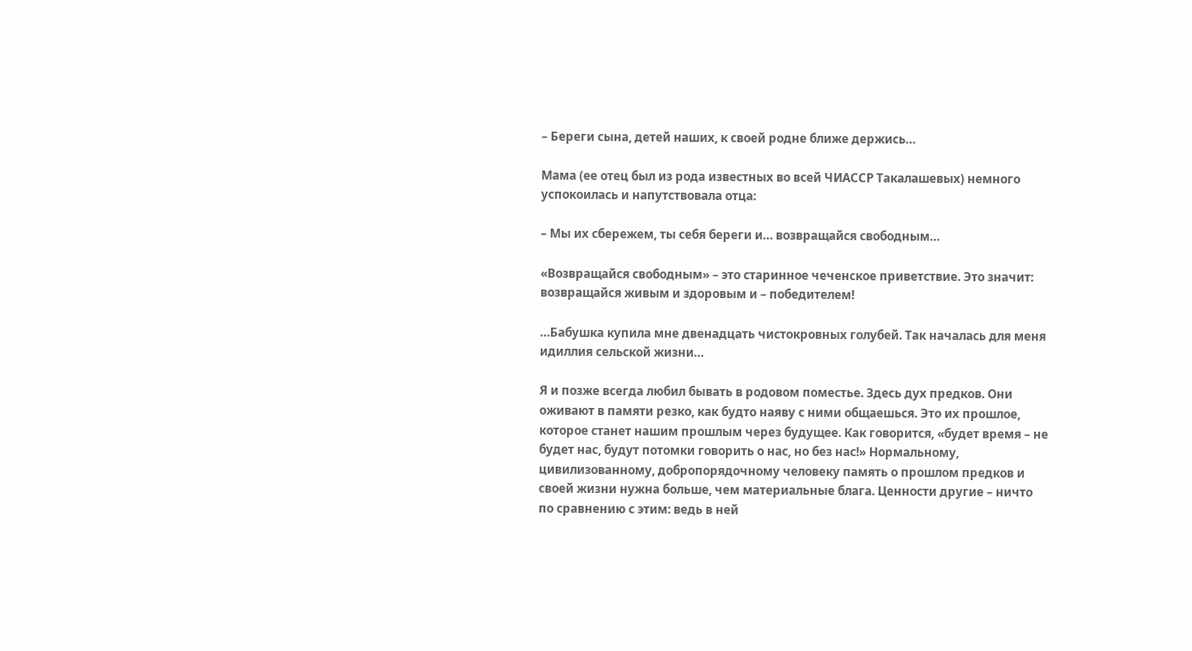– Береги сына, детей наших, к своей родне ближе держись…

Мама (ее отец был из рода известных во всей ЧИАССР Такалашевых) немного успокоилась и напутствовала отца:

– Мы их сбережем, ты себя береги и… возвращайся свободным…

«Возвращайся свободным» – это старинное чеченское приветствие. Это значит: возвращайся живым и здоровым и – победителем!

…Бабушка купила мне двенадцать чистокровных голубей. Так началась для меня идиллия сельской жизни…

Я и позже всегда любил бывать в родовом поместье. Здесь дух предков. Они оживают в памяти резко, как будто наяву с ними общаешься. Это их прошлое, которое станет нашим прошлым через будущее. Как говорится, «будет время – не будет нас, будут потомки говорить о нас, но без нас!» Нормальному, цивилизованному, добропорядочному человеку память о прошлом предков и своей жизни нужна больше, чем материальные блага. Ценности другие – ничто по сравнению с этим: ведь в ней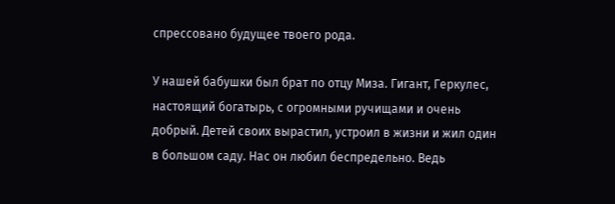спрессовано будущее твоего рода.

У нашей бабушки был брат по отцу Миза. Гигант, Геркулес, настоящий богатырь, с огромными ручищами и очень добрый. Детей своих вырастил, устроил в жизни и жил один в большом саду. Нас он любил беспредельно. Ведь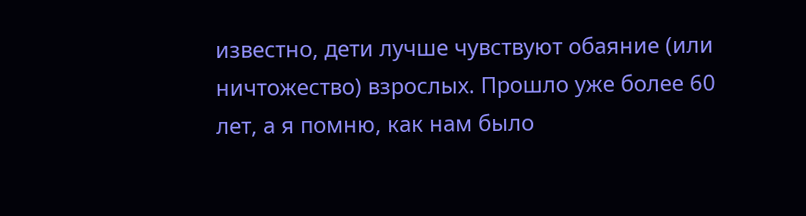известно, дети лучше чувствуют обаяние (или ничтожество) взрослых. Прошло уже более 60 лет, а я помню, как нам было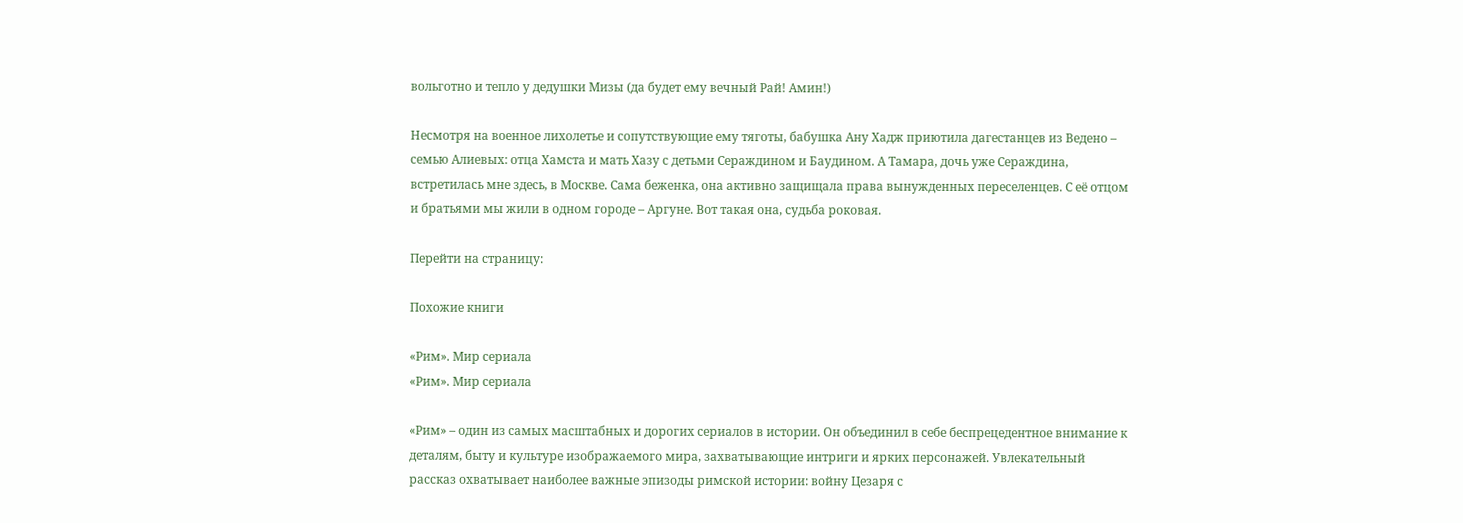вольготно и тепло у дедушки Мизы (да будет ему вечный Рай! Амин!)

Несмотря на военное лихолетье и сопутствующие ему тяготы, бабушка Ану Хадж приютила дагестанцев из Ведено – семью Алиевых: отца Хамста и мать Хазу с детьми Сераждином и Баудином. А Тамара, дочь уже Сераждина, встретилась мне здесь, в Москве. Сама беженка, она активно защищала права вынужденных переселенцев. С её отцом и братьями мы жили в одном городе – Аргуне. Вот такая она, судьба роковая.

Перейти на страницу:

Похожие книги

«Рим». Мир сериала
«Рим». Мир сериала

«Рим» – один из самых масштабных и дорогих сериалов в истории. Он объединил в себе беспрецедентное внимание к деталям, быту и культуре изображаемого мира, захватывающие интриги и ярких персонажей. Увлекательный рассказ охватывает наиболее важные эпизоды римской истории: войну Цезаря с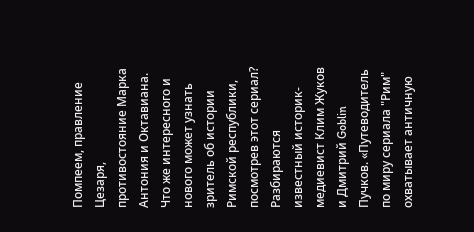Помпеем, правление Цезаря, противостояние Марка Антония и Октавиана. Что же интересного и нового может узнать зритель об истории Римской республики, посмотрев этот сериал? Разбираются известный историк-медиевист Клим Жуков и Дмитрий Goblin Пучков. «Путеводитель по миру сериала "Рим" охватывает античную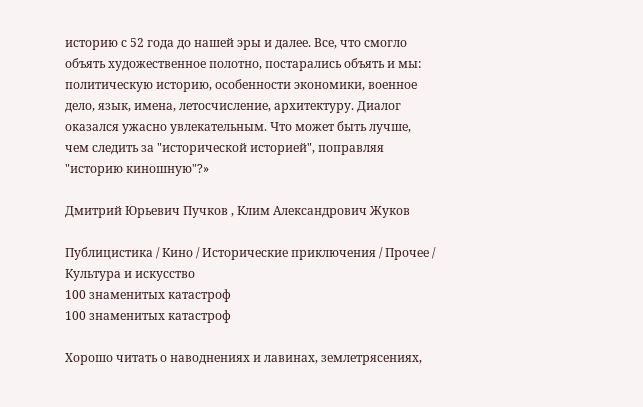историю с 52 года до нашей эры и далее. Все, что смогло объять художественное полотно, постарались объять и мы: политическую историю, особенности экономики, военное дело, язык, имена, летосчисление, архитектуру. Диалог оказался ужасно увлекательным. Что может быть лучше, чем следить за "исторической историей", поправляя "историю киношную"?»

Дмитрий Юрьевич Пучков , Клим Александрович Жуков

Публицистика / Кино / Исторические приключения / Прочее / Культура и искусство
100 знаменитых катастроф
100 знаменитых катастроф

Хорошо читать о наводнениях и лавинах, землетрясениях,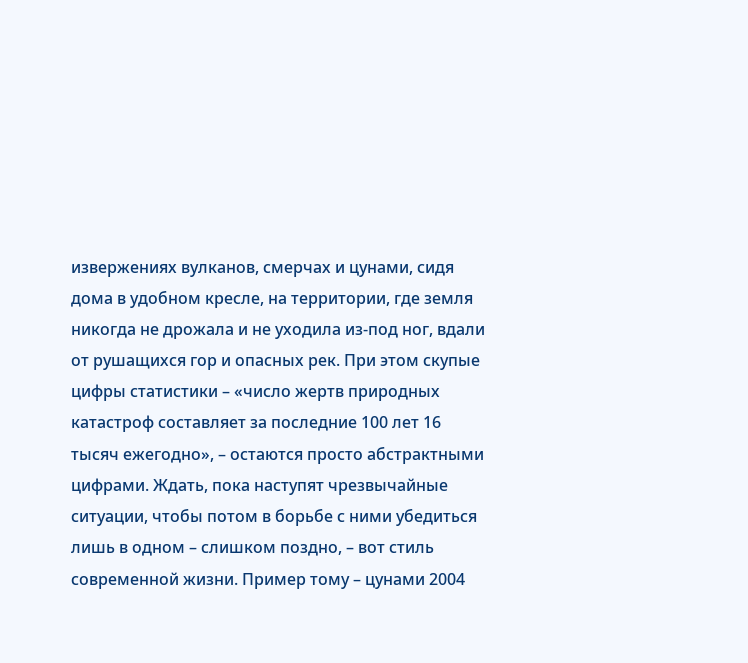извержениях вулканов, смерчах и цунами, сидя дома в удобном кресле, на территории, где земля никогда не дрожала и не уходила из-под ног, вдали от рушащихся гор и опасных рек. При этом скупые цифры статистики – «число жертв природных катастроф составляет за последние 100 лет 16 тысяч ежегодно», – остаются просто абстрактными цифрами. Ждать, пока наступят чрезвычайные ситуации, чтобы потом в борьбе с ними убедиться лишь в одном – слишком поздно, – вот стиль современной жизни. Пример тому – цунами 2004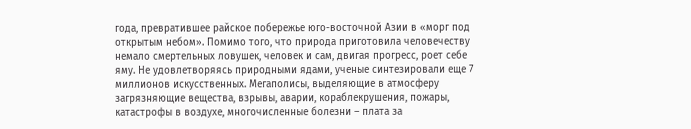года, превратившее райское побережье юго-восточной Азии в «морг под открытым небом». Помимо того, что природа приготовила человечеству немало смертельных ловушек, человек и сам, двигая прогресс, роет себе яму. Не удовлетворяясь природными ядами, ученые синтезировали еще 7 миллионов искусственных. Мегаполисы, выделяющие в атмосферу загрязняющие вещества, взрывы, аварии, кораблекрушения, пожары, катастрофы в воздухе, многочисленные болезни – плата за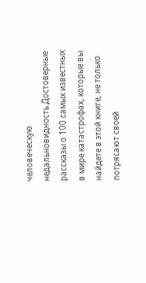человеческую недальновидность.Достоверные рассказы о 100 самых известных в мире катастрофах, которые вы найдете в этой книге, не только потрясают своей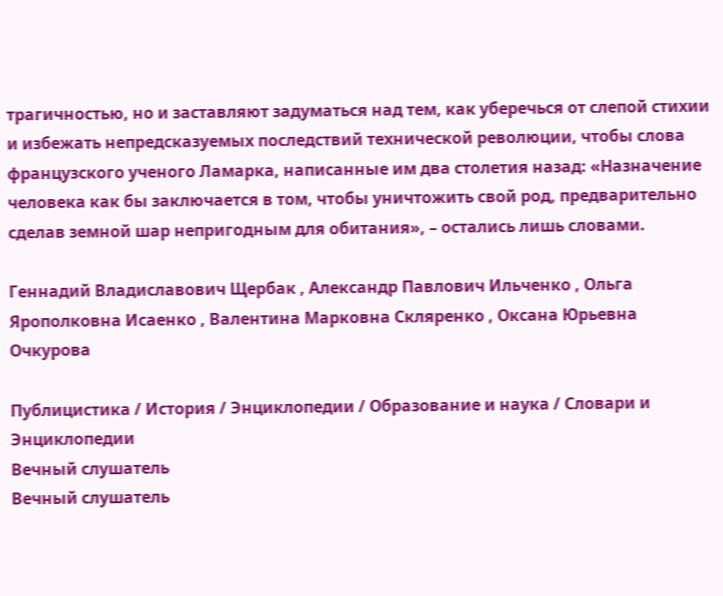трагичностью, но и заставляют задуматься над тем, как уберечься от слепой стихии и избежать непредсказуемых последствий технической революции, чтобы слова французского ученого Ламарка, написанные им два столетия назад: «Назначение человека как бы заключается в том, чтобы уничтожить свой род, предварительно сделав земной шар непригодным для обитания», – остались лишь словами.

Геннадий Владиславович Щербак , Александр Павлович Ильченко , Ольга Ярополковна Исаенко , Валентина Марковна Скляренко , Оксана Юрьевна Очкурова

Публицистика / История / Энциклопедии / Образование и наука / Словари и Энциклопедии
Вечный слушатель
Вечный слушатель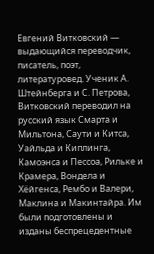Евгений Витковский — выдающийся переводчик, писатель, поэт, литературовед. Ученик А. Штейнберга и С. Петрова, Витковский переводил на русский язык Смарта и Мильтона, Саути и Китса, Уайльда и Киплинга, Камоэнса и Пессоа, Рильке и Крамера, Вондела и Хёйгенса, Рембо и Валери, Маклина и Макинтайра. Им были подготовлены и изданы беспрецедентные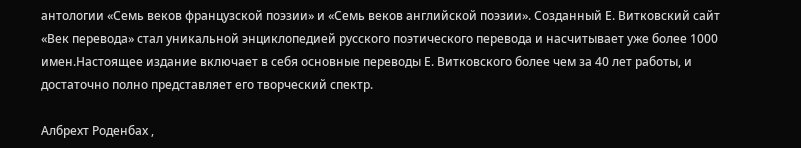антологии «Семь веков французской поэзии» и «Семь веков английской поэзии». Созданный Е. Витковский сайт «Век перевода» стал уникальной энциклопедией русского поэтического перевода и насчитывает уже более 1000 имен.Настоящее издание включает в себя основные переводы Е. Витковского более чем за 40 лет работы, и достаточно полно представляет его творческий спектр.

Албрехт Роденбах ,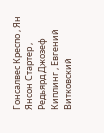Гонсалвес Креспо , Ян Янсон Стартер , Редьярд Джозеф Киплинг , Евгений Витковский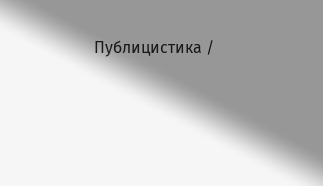Публицистика /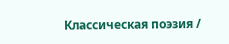Классическая поэзия /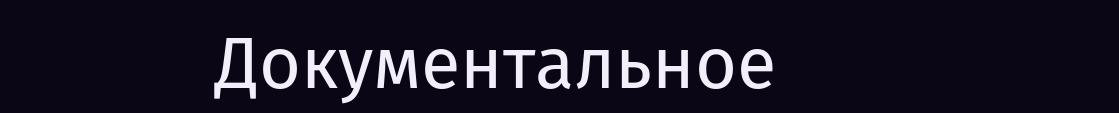Документальное